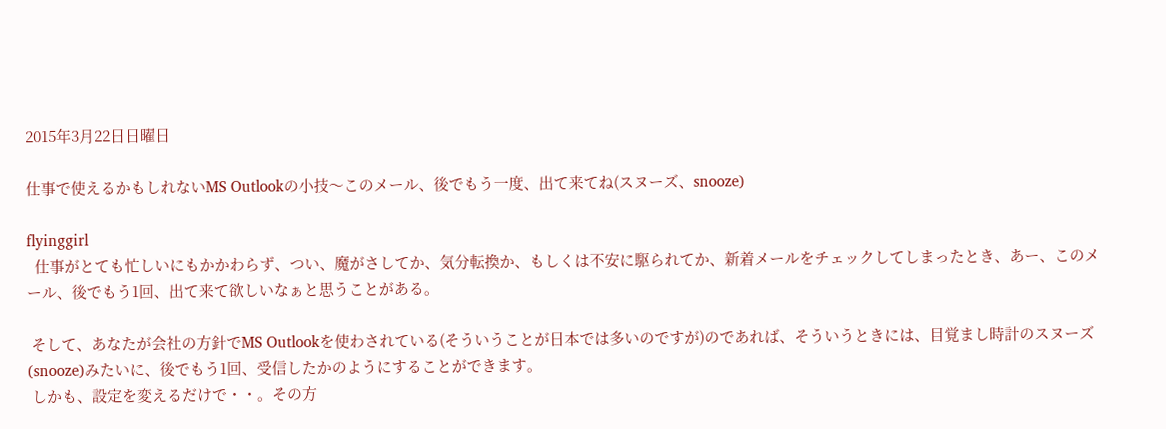2015年3月22日日曜日

仕事で使えるかもしれないMS Outlookの小技〜このメール、後でもう一度、出て来てね(スヌーズ、snooze)

flyinggirl
  仕事がとても忙しいにもかかわらず、つい、魔がさしてか、気分転換か、もしくは不安に駆られてか、新着メールをチェックしてしまったとき、あー、このメール、後でもう1回、出て来て欲しいなぁと思うことがある。

 そして、あなたが会社の方針でMS Outlookを使わされている(そういうことが日本では多いのですが)のであれば、そういうときには、目覚まし時計のスヌーズ(snooze)みたいに、後でもう1回、受信したかのようにすることができます。
 しかも、設定を変えるだけで・・。その方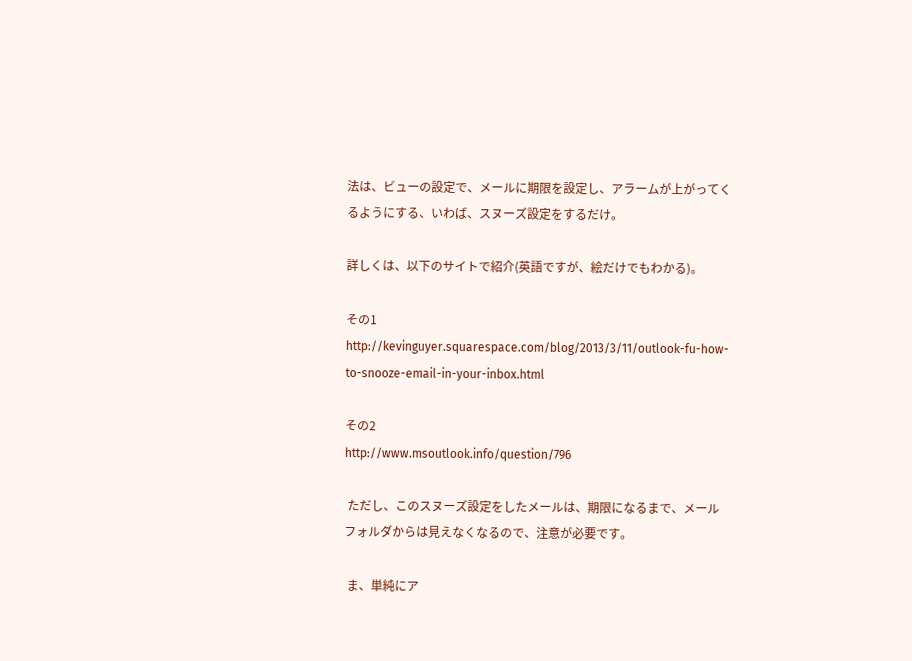法は、ビューの設定で、メールに期限を設定し、アラームが上がってくるようにする、いわば、スヌーズ設定をするだけ。

詳しくは、以下のサイトで紹介(英語ですが、絵だけでもわかる)。

その1
http://kevinguyer.squarespace.com/blog/2013/3/11/outlook-fu-how-to-snooze-email-in-your-inbox.html

その2
http://www.msoutlook.info/question/796

 ただし、このスヌーズ設定をしたメールは、期限になるまで、メールフォルダからは見えなくなるので、注意が必要です。

 ま、単純にア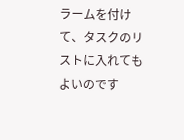ラームを付けて、タスクのリストに入れてもよいのです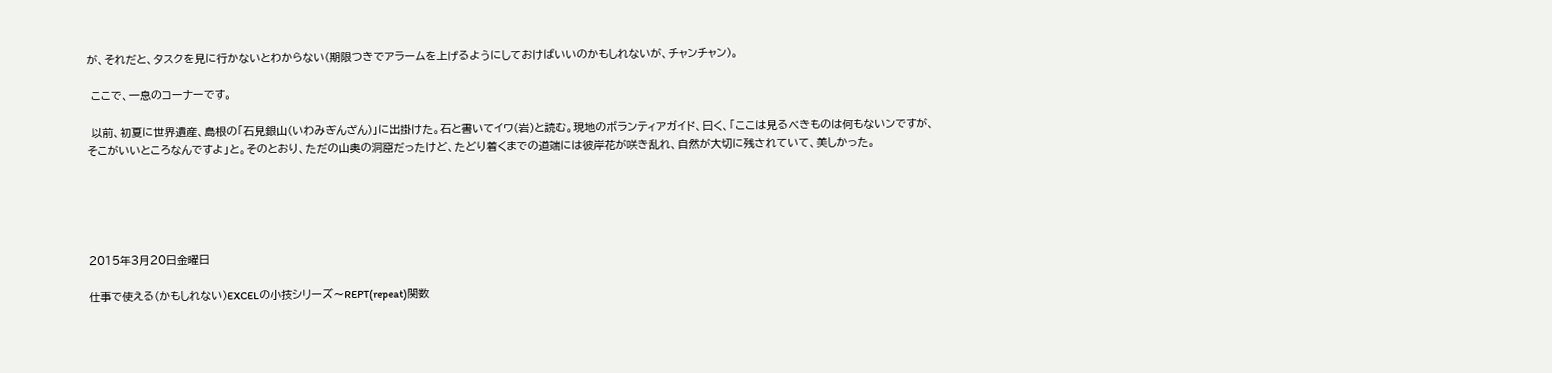が、それだと、タスクを見に行かないとわからない(期限つきでアラームを上げるようにしておけばいいのかもしれないが、チャンチャン)。

 ここで、一息のコーナーです。

 以前、初夏に世界遺産、島根の「石見銀山(いわみぎんざん)」に出掛けた。石と書いてイワ(岩)と読む。現地のボランティアガイド、曰く、「ここは見るべきものは何もないンですが、そこがいいところなんですよ」と。そのとおり、ただの山奥の洞窟だったけど、たどり着くまでの道端には彼岸花が咲き乱れ、自然が大切に残されていて、美しかった。





2015年3月20日金曜日

仕事で使える(かもしれない)EXCELの小技シリーズ〜REPT(repeat)関数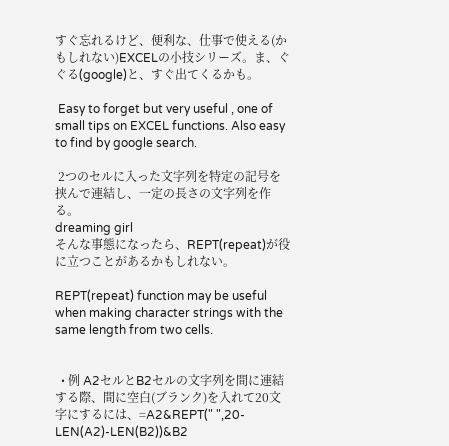すぐ忘れるけど、便利な、仕事で使える(かもしれない)EXCELの小技シリーズ。ま、ぐぐる(google)と、すぐ出てくるかも。

 Easy to forget but very useful , one of small tips on EXCEL functions. Also easy to find by google search.

 2つのセルに入った文字列を特定の記号を挟んで連結し、一定の長さの文字列を作る。
dreaming girl
そんな事態になったら、REPT(repeat)が役に立つことがあるかもしれない。

REPT(repeat) function may be useful when making character strings with the same length from two cells.


  • 例 A2セルとB2セルの文字列を間に連結する際、間に空白(ブランク)を入れて20文字にするには、=A2&REPT(" ",20-LEN(A2)-LEN(B2))&B2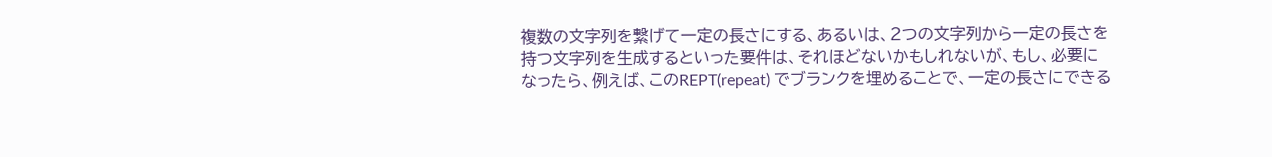複数の文字列を繋げて一定の長さにする、あるいは、2つの文字列から一定の長さを持つ文字列を生成するといった要件は、それほどないかもしれないが、もし、必要になったら、例えば、このREPT(repeat) でブランクを埋めることで、一定の長さにできる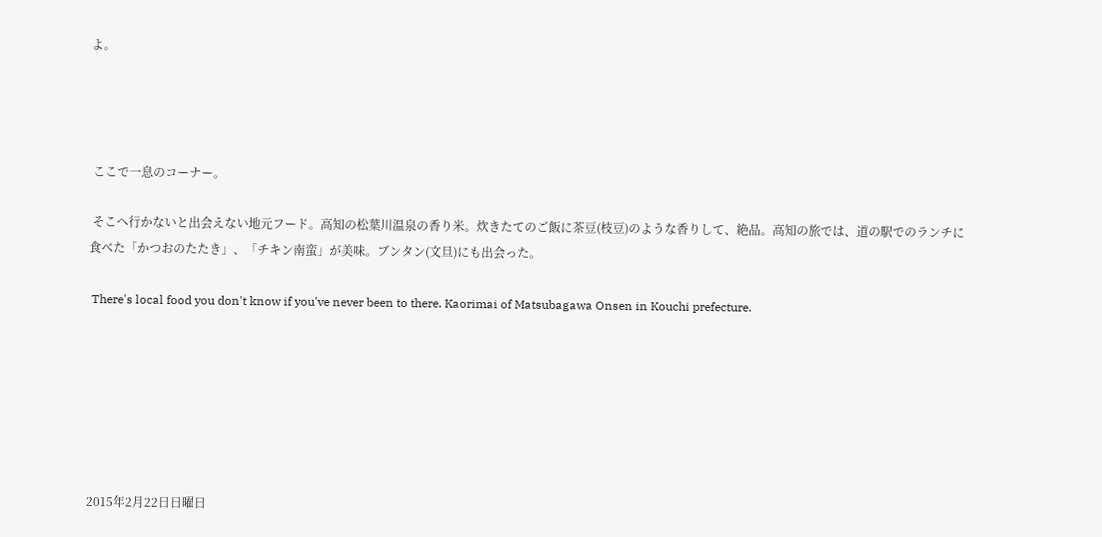よ。




 ここで一息のコーナー。

 そこへ行かないと出会えない地元フード。高知の松葉川温泉の香り米。炊きたてのご飯に茶豆(枝豆)のような香りして、絶品。高知の旅では、道の駅でのランチに食べた「かつおのたたき」、「チキン南蛮」が美味。ブンタン(文旦)にも出会った。

 There's local food you don't know if you've never been to there. Kaorimai of Matsubagawa Onsen in Kouchi prefecture.







2015年2月22日日曜日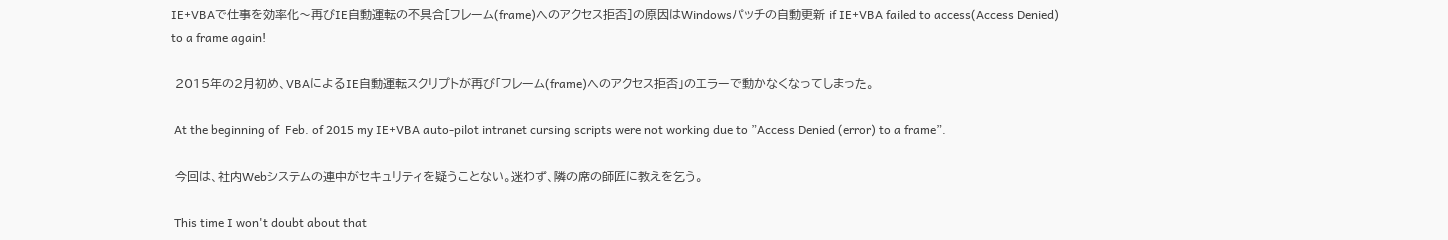IE+VBAで仕事を効率化〜再びIE自動運転の不具合[フレーム(frame)へのアクセス拒否]の原因はWindowsパッチの自動更新 if IE+VBA failed to access(Access Denied) to a frame again!

 2015年の2月初め、VBAによるIE自動運転スクリプトが再び「フレーム(frame)へのアクセス拒否」のエラーで動かなくなってしまった。

 At the beginning of  Feb. of 2015 my IE+VBA auto-pilot intranet cursing scripts were not working due to ”Access Denied (error) to a frame”.

 今回は、社内Webシステムの連中がセキュリティを疑うことない。迷わず、隣の席の師匠に教えを乞う。

 This time I won't doubt about that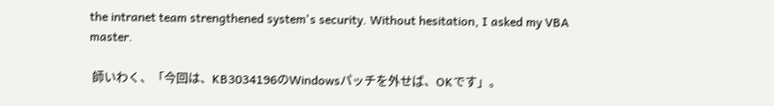the intranet team strengthened system's security. Without hesitation, I asked my VBA master.

 師いわく、「今回は、KB3034196のWindowsパッチを外せば、OKです」。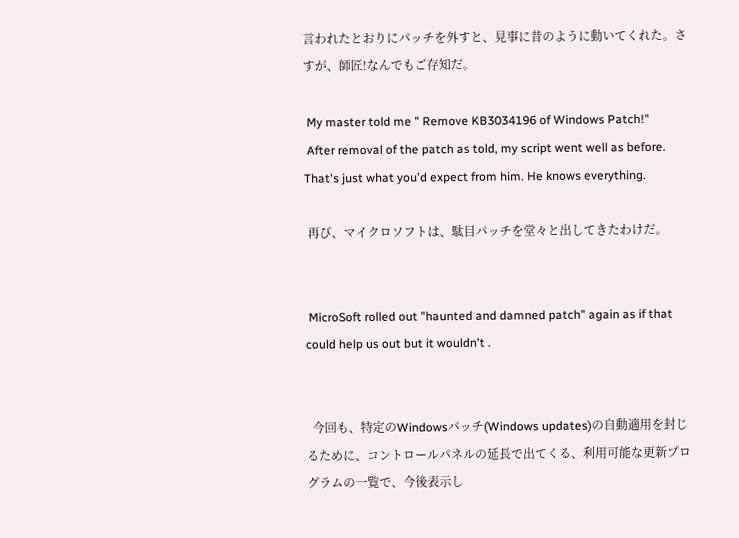言われたとおりにパッチを外すと、見事に昔のように動いてくれた。さすが、師匠!なんでもご存知だ。

 My master told me " Remove KB3034196 of Windows Patch!"
 After removal of the patch as told, my script went well as before. That's just what you'd expect from him. He knows everything.

 再び、マイクロソフトは、駄目パッチを堂々と出してきたわけだ。


 MicroSoft rolled out "haunted and damned patch" again as if that could help us out but it wouldn't .


  今回も、特定のWindowsパッチ(Windows updates)の自動適用を封じるために、コントロールパネルの延長で出てくる、利用可能な更新プログラムの一覧で、今後表示し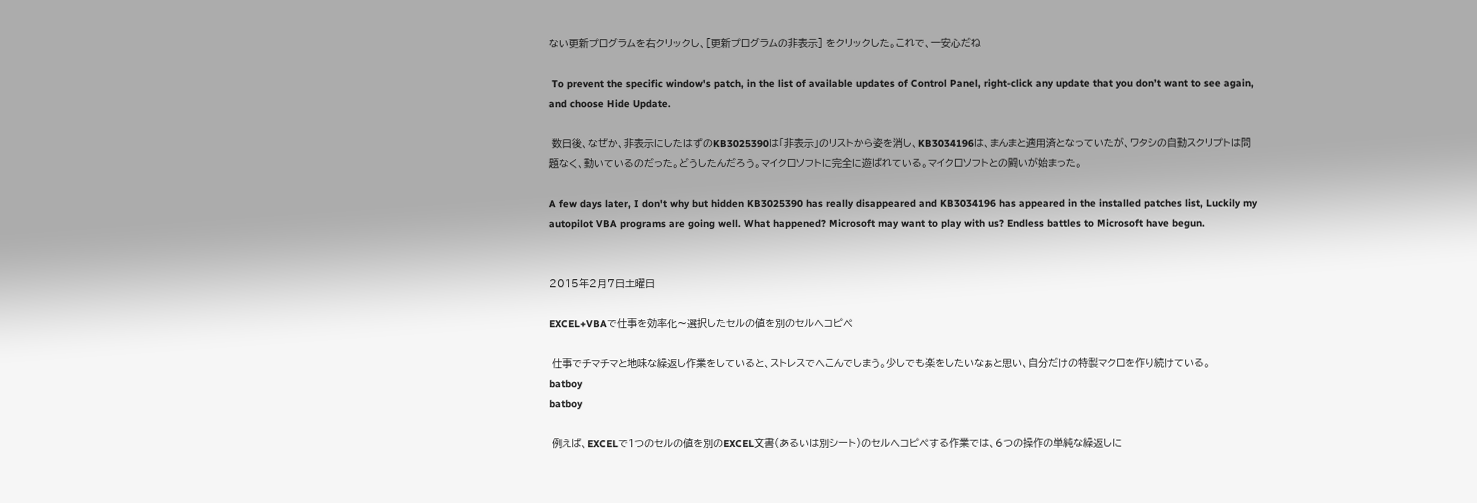ない更新プログラムを右クリックし、[更新プログラムの非表示] をクリックした。これで、一安心だね

 To prevent the specific window's patch, in the list of available updates of Control Panel, right-click any update that you don’t want to see again, and choose Hide Update.

 数日後、なぜか、非表示にしたはずのKB3025390は「非表示」のリストから姿を消し、KB3034196は、まんまと適用済となっていたが、ワタシの自動スクリプトは問題なく、動いているのだった。どうしたんだろう。マイクロソフトに完全に遊ばれている。マイクロソフトとの闘いが始まった。

A few days later, I don't why but hidden KB3025390 has really disappeared and KB3034196 has appeared in the installed patches list, Luckily my autopilot VBA programs are going well. What happened? Microsoft may want to play with us? Endless battles to Microsoft have begun.


2015年2月7日土曜日

EXCEL+VBAで仕事を効率化〜選択したセルの値を別のセルへコピペ

 仕事でチマチマと地味な繰返し作業をしていると、ストレスでへこんでしまう。少しでも楽をしたいなぁと思い、自分だけの特製マクロを作り続けている。
batboy
batboy

 例えば、EXCELで1つのセルの値を別のEXCEL文書(あるいは別シート)のセルへコピペする作業では、6つの操作の単純な繰返しに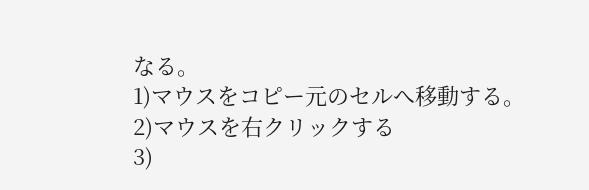なる。
1)マウスをコピー元のセルへ移動する。
2)マウスを右クリックする
3)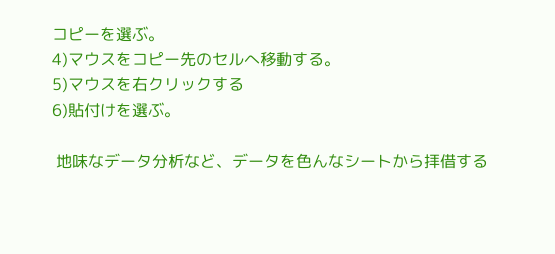コピーを選ぶ。
4)マウスをコピー先のセルへ移動する。
5)マウスを右クリックする
6)貼付けを選ぶ。

 地味なデータ分析など、データを色んなシートから拝借する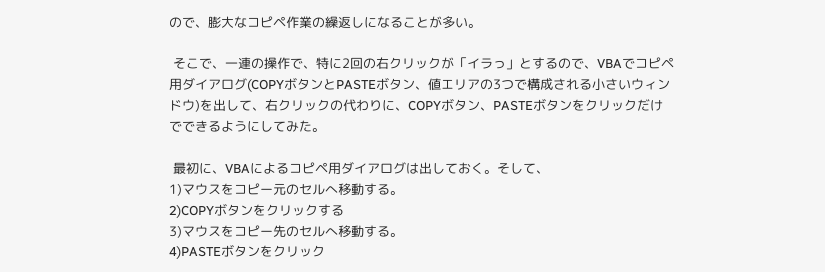ので、膨大なコピペ作業の繰返しになることが多い。

 そこで、一連の操作で、特に2回の右クリックが「イラっ」とするので、VBAでコピペ用ダイアログ(COPYボタンとPASTEボタン、値エリアの3つで構成される小さいウィンドウ)を出して、右クリックの代わりに、COPYボタン、PASTEボタンをクリックだけでできるようにしてみた。

 最初に、VBAによるコピペ用ダイアログは出しておく。そして、
1)マウスをコピー元のセルへ移動する。
2)COPYボタンをクリックする
3)マウスをコピー先のセルへ移動する。
4)PASTEボタンをクリック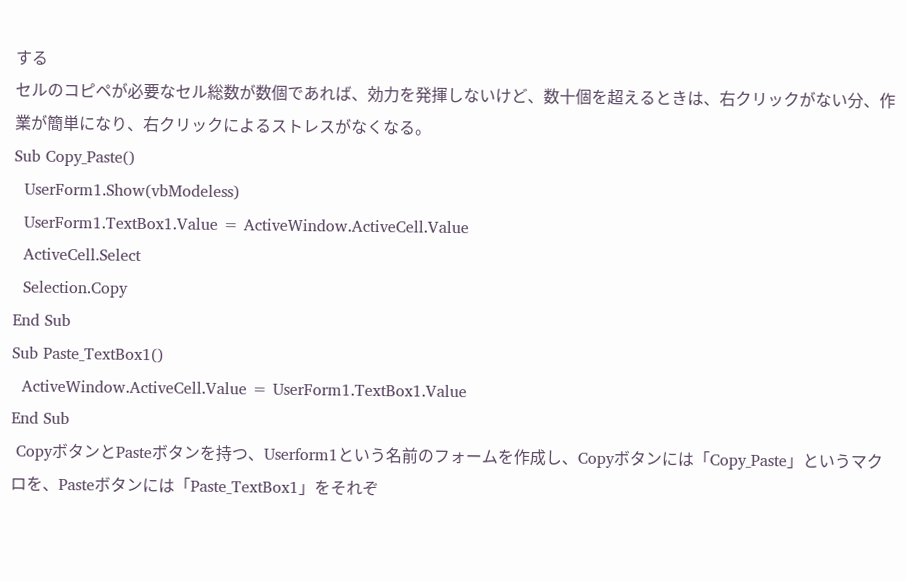する
セルのコピペが必要なセル総数が数個であれば、効力を発揮しないけど、数十個を超えるときは、右クリックがない分、作業が簡単になり、右クリックによるストレスがなくなる。
Sub Copy_Paste()
  UserForm1.Show(vbModeless)
  UserForm1.TextBox1.Value = ActiveWindow.ActiveCell.Value
  ActiveCell.Select
  Selection.Copy
End Sub
Sub Paste_TextBox1()
  ActiveWindow.ActiveCell.Value = UserForm1.TextBox1.Value
End Sub
 CopyボタンとPasteボタンを持つ、Userform1という名前のフォームを作成し、Copyボタンには「Copy_Paste」というマクロを、Pasteボタンには「Paste_TextBox1」をそれぞ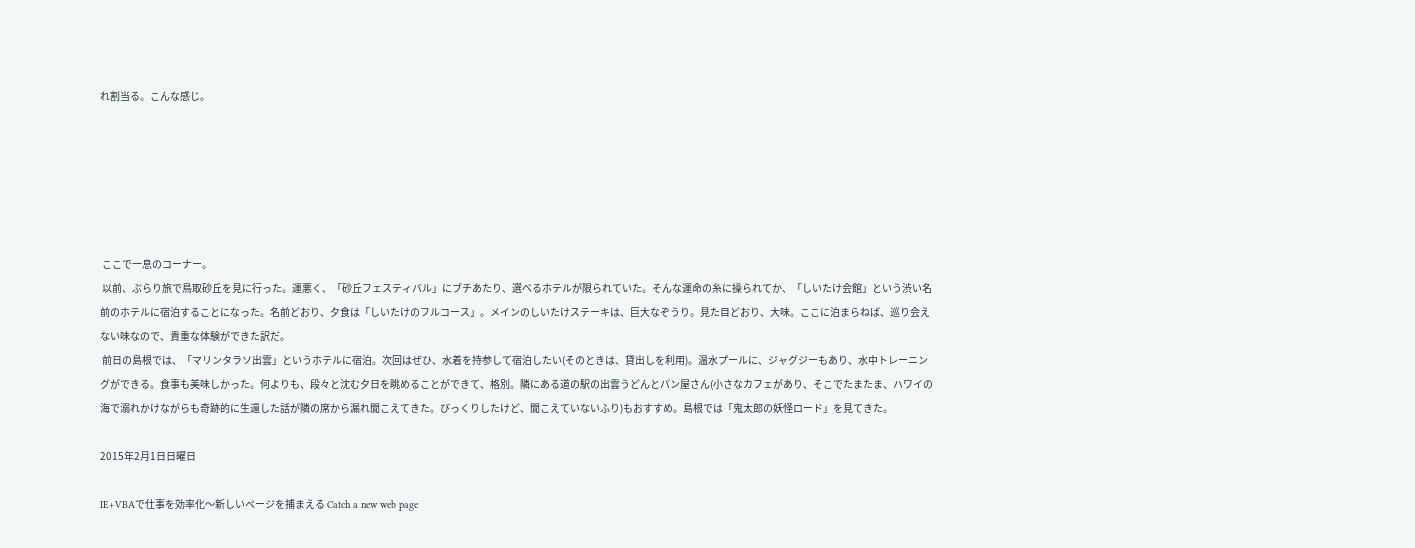れ割当る。こんな感じ。






 ここで一息のコーナー。
 以前、ぶらり旅で鳥取砂丘を見に行った。運悪く、「砂丘フェスティバル」にブチあたり、選べるホテルが限られていた。そんな運命の糸に操られてか、「しいたけ会館」という渋い名前のホテルに宿泊することになった。名前どおり、夕食は「しいたけのフルコース」。メインのしいたけステーキは、巨大なぞうり。見た目どおり、大味。ここに泊まらねば、巡り会えない味なので、貴重な体験ができた訳だ。
 前日の島根では、「マリンタラソ出雲」というホテルに宿泊。次回はぜひ、水着を持参して宿泊したい(そのときは、貸出しを利用)。温水プールに、ジャグジーもあり、水中トレーニングができる。食事も美味しかった。何よりも、段々と沈む夕日を眺めることができて、格別。隣にある道の駅の出雲うどんとパン屋さん(小さなカフェがあり、そこでたまたま、ハワイの海で溺れかけながらも奇跡的に生還した話が隣の席から漏れ聞こえてきた。びっくりしたけど、聞こえていないふり)もおすすめ。島根では「鬼太郎の妖怪ロード」を見てきた。

2015年2月1日日曜日

IE+VBAで仕事を効率化〜新しいページを捕まえる Catch a new web page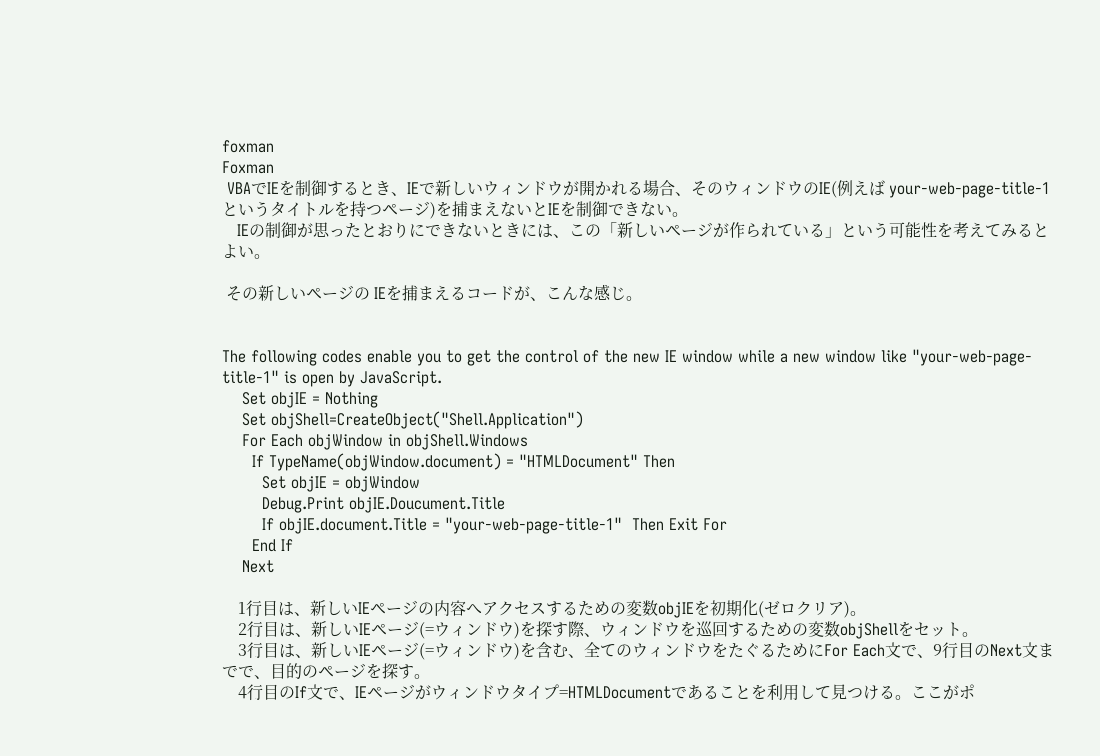foxman
Foxman
 VBAでIEを制御するとき、IEで新しいウィンドウが開かれる場合、そのウィンドウのIE(例えば your-web-page-title-1というタイトルを持つページ)を捕まえないとIEを制御できない。
   IEの制御が思ったとおりにできないときには、この「新しいページが作られている」という可能性を考えてみるとよい。

 その新しいページの IEを捕まえるコードが、こんな感じ。


The following codes enable you to get the control of the new IE window while a new window like "your-web-page-title-1" is open by JavaScript.
    Set objIE = Nothing
    Set objShell=CreateObject("Shell.Application")
    For Each objWindow in objShell.Windows
      If TypeName(objWindow.document) = "HTMLDocument" Then
        Set objIE = objWindow
        Debug.Print objIE.Doucument.Title
        If objIE.document.Title = "your-web-page-title-1"  Then Exit For
      End If
    Next

    1行目は、新しいIEページの内容へアクセスするための変数objIEを初期化(ゼロクリア)。
    2行目は、新しいIEページ(=ウィンドウ)を探す際、ウィンドウを巡回するための変数objShellをセット。
    3行目は、新しいIEページ(=ウィンドウ)を含む、全てのウィンドウをたぐるためにFor Each文で、9行目のNext文までで、目的のページを探す。
    4行目のIf文で、IEページがウィンドウタイプ=HTMLDocumentであることを利用して見つける。ここがポ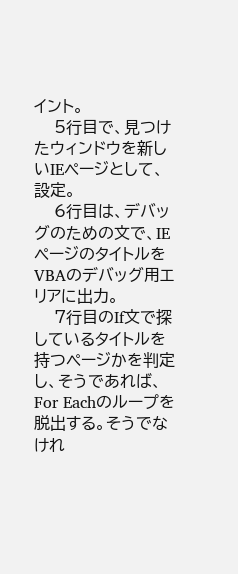イント。
    5行目で、見つけたウィンドウを新しいIEページとして、設定。
    6行目は、デバッグのための文で、IEページのタイトルをVBAのデバッグ用エリアに出力。
    7行目のIf文で探しているタイトルを持つページかを判定し、そうであれば、For Eachのループを脱出する。そうでなけれ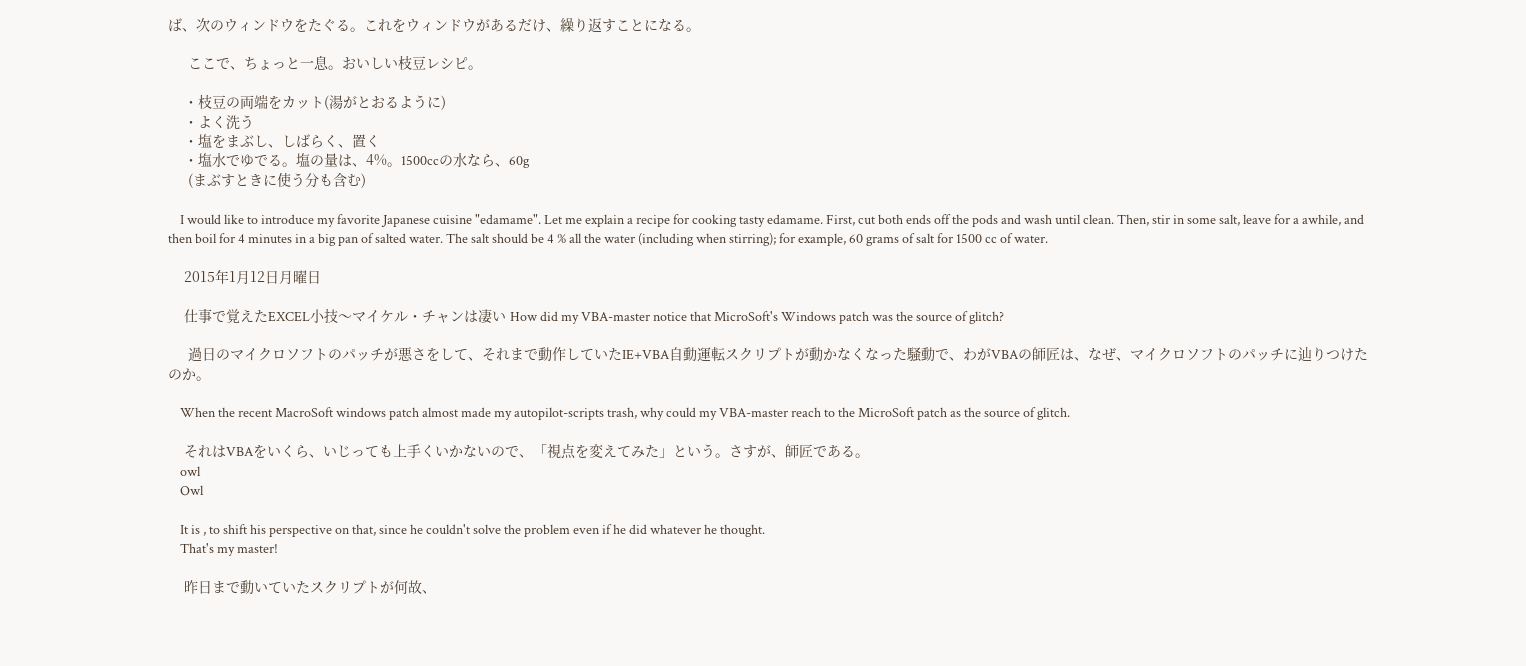ば、次のウィンドウをたぐる。これをウィンドウがあるだけ、繰り返すことになる。

     ここで、ちょっと一息。おいしい枝豆レシピ。

    ・枝豆の両端をカット(湯がとおるように)
    ・よく洗う
    ・塩をまぶし、しばらく、置く
    ・塩水でゆでる。塩の量は、4%。1500ccの水なら、60g
     (まぶすときに使う分も含む)

    I would like to introduce my favorite Japanese cuisine "edamame". Let me explain a recipe for cooking tasty edamame. First, cut both ends off the pods and wash until clean. Then, stir in some salt, leave for a awhile, and then boil for 4 minutes in a big pan of salted water. The salt should be 4 % all the water (including when stirring); for example, 60 grams of salt for 1500 cc of water.

    2015年1月12日月曜日

    仕事で覚えたEXCEL小技〜マイケル・チャンは凄い How did my VBA-master notice that MicroSoft's Windows patch was the source of glitch?

     過日のマイクロソフトのパッチが悪さをして、それまで動作していたIE+VBA自動運転スクリプトが動かなくなった騒動で、わがVBAの師匠は、なぜ、マイクロソフトのパッチに辿りつけたのか。

    When the recent MacroSoft windows patch almost made my autopilot-scripts trash, why could my VBA-master reach to the MicroSoft patch as the source of glitch.

    それはVBAをいくら、いじっても上手くいかないので、「視点を変えてみた」という。さすが、師匠である。
    owl
    Owl

    It is , to shift his perspective on that, since he couldn't solve the problem even if he did whatever he thought.
    That's my master!

    昨日まで動いていたスクリプトが何故、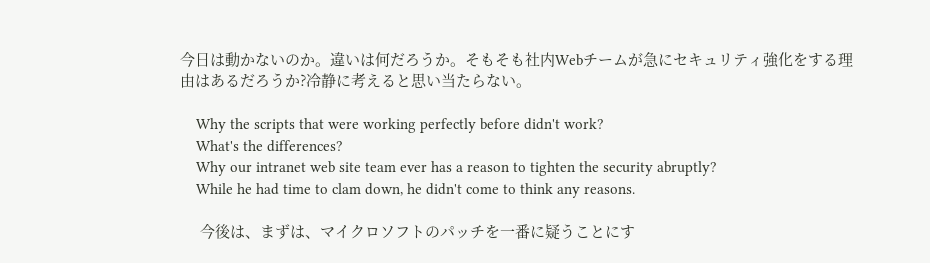今日は動かないのか。違いは何だろうか。そもそも社内Webチームが急にセキュリティ強化をする理由はあるだろうか?冷静に考えると思い当たらない。

    Why the scripts that were working perfectly before didn't work?
    What's the differences?
    Why our intranet web site team ever has a reason to tighten the security abruptly?
    While he had time to clam down, he didn't come to think any reasons.

     今後は、まずは、マイクロソフトのパッチを一番に疑うことにす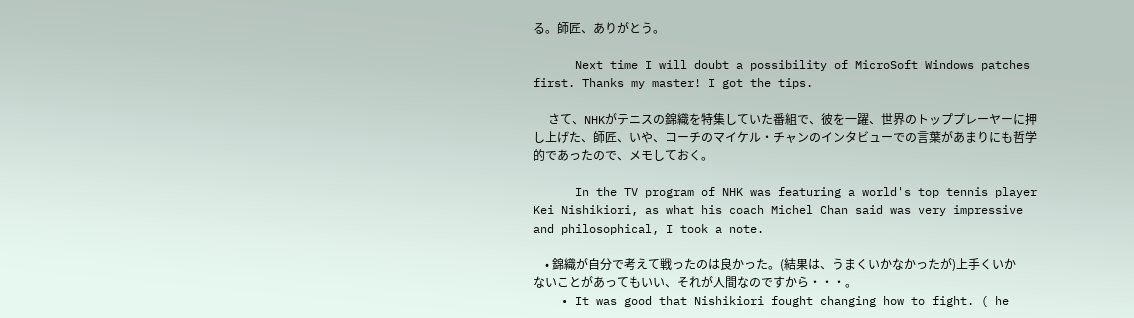る。師匠、ありがとう。

      Next time I will doubt a possibility of MicroSoft Windows patches first. Thanks my master! I got the tips.

     さて、NHKがテニスの錦織を特集していた番組で、彼を一躍、世界のトッププレーヤーに押し上げた、師匠、いや、コーチのマイケル・チャンのインタビューでの言葉があまりにも哲学的であったので、メモしておく。

      In the TV program of NHK was featuring a world's top tennis player Kei Nishikiori, as what his coach Michel Chan said was very impressive and philosophical, I took a note.

    • 錦織が自分で考えて戦ったのは良かった。(結果は、うまくいかなかったが)上手くいかないことがあってもいい、それが人間なのですから・・・。
    • It was good that Nishikiori fought changing how to fight. ( he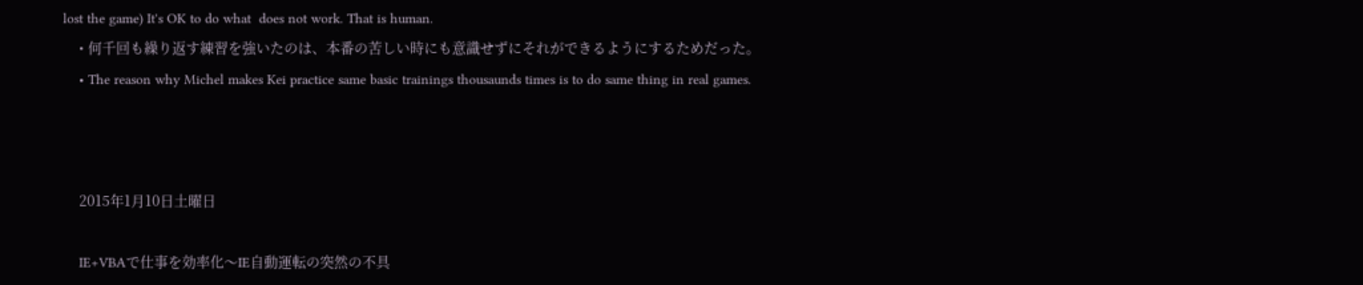lost the game) It's OK to do what  does not work. That is human.
    • 何千回も繰り返す練習を強いたのは、本番の苦しい時にも意識せずにそれができるようにするためだった。
    • The reason why Michel makes Kei practice same basic trainings thousaunds times is to do same thing in real games.



    2015年1月10日土曜日

    IE+VBAで仕事を効率化〜IE自動運転の突然の不具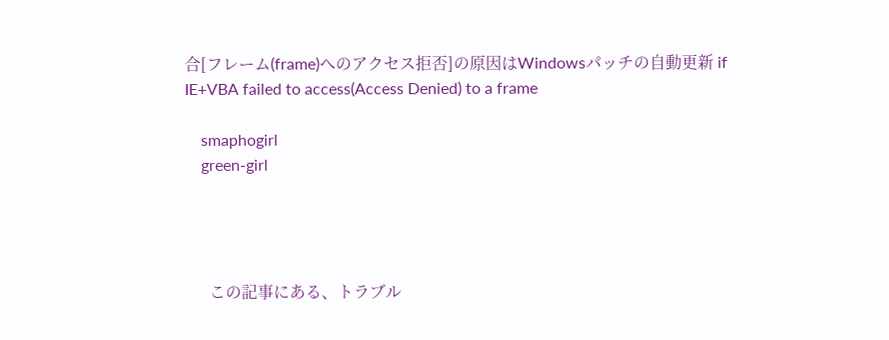合[フレーム(frame)へのアクセス拒否]の原因はWindowsパッチの自動更新 if IE+VBA failed to access(Access Denied) to a frame

    smaphogirl
    green-girl




      この記事にある、トラブル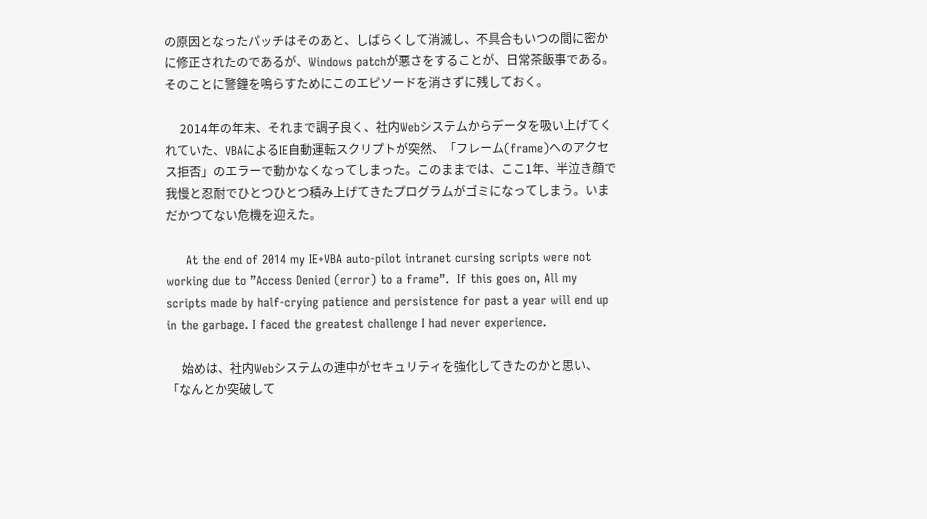の原因となったパッチはそのあと、しばらくして消滅し、不具合もいつの間に密かに修正されたのであるが、Windows patchが悪さをすることが、日常茶飯事である。そのことに警鐘を鳴らすためにこのエピソードを消さずに残しておく。

     2014年の年末、それまで調子良く、社内Webシステムからデータを吸い上げてくれていた、VBAによるIE自動運転スクリプトが突然、「フレーム(frame)へのアクセス拒否」のエラーで動かなくなってしまった。このままでは、ここ1年、半泣き顔で我慢と忍耐でひとつひとつ積み上げてきたプログラムがゴミになってしまう。いまだかつてない危機を迎えた。

     At the end of 2014 my IE+VBA auto-pilot intranet cursing scripts were not working due to ”Access Denied (error) to a frame”.  If this goes on, All my scripts made by half-crying patience and persistence for past a year will end up in the garbage. I faced the greatest challenge I had never experience.

     始めは、社内Webシステムの連中がセキュリティを強化してきたのかと思い、「なんとか突破して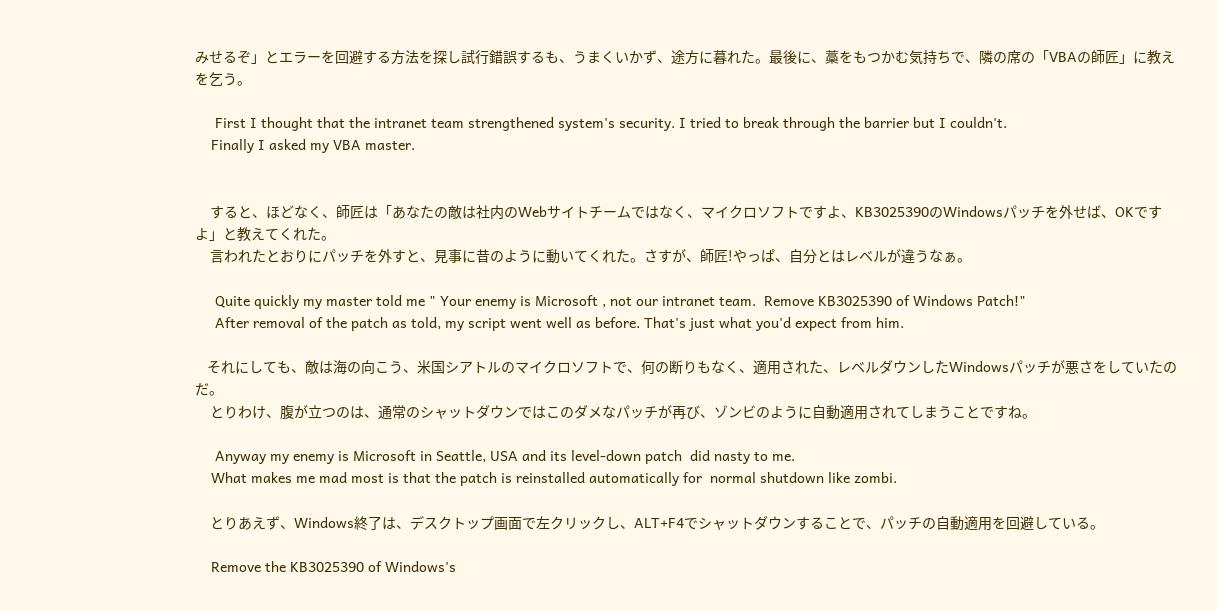みせるぞ」とエラーを回避する方法を探し試行錯誤するも、うまくいかず、途方に暮れた。最後に、藁をもつかむ気持ちで、隣の席の「VBAの師匠」に教えを乞う。

     First I thought that the intranet team strengthened system's security. I tried to break through the barrier but I couldn't.
    Finally I asked my VBA master.


     すると、ほどなく、師匠は「あなたの敵は社内のWebサイトチームではなく、マイクロソフトですよ、KB3025390のWindowsパッチを外せば、OKですよ」と教えてくれた。
     言われたとおりにパッチを外すと、見事に昔のように動いてくれた。さすが、師匠!やっぱ、自分とはレベルが違うなぁ。

     Quite quickly my master told me " Your enemy is Microsoft , not our intranet team.  Remove KB3025390 of Windows Patch!"
     After removal of the patch as told, my script went well as before. That's just what you'd expect from him.

    それにしても、敵は海の向こう、米国シアトルのマイクロソフトで、何の断りもなく、適用された、レベルダウンしたWindowsパッチが悪さをしていたのだ。
     とりわけ、腹が立つのは、通常のシャットダウンではこのダメなパッチが再び、ゾンビのように自動適用されてしまうことですね。

     Anyway my enemy is Microsoft in Seattle, USA and its level-down patch  did nasty to me.
    What makes me mad most is that the patch is reinstalled automatically for  normal shutdown like zombi.

     とりあえず、Windows終了は、デスクトップ画面で左クリックし、ALT+F4でシャットダウンすることで、パッチの自動適用を回避している。

    Remove the KB3025390 of Windows's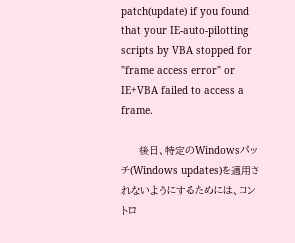patch(update) if you found that your IE-auto-pilotting scripts by VBA stopped for "frame access error" or IE+VBA failed to access a frame.

      後日、特定のWindowsパッチ(Windows updates)を適用されないようにするためには、コントロ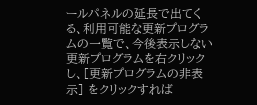ールパネルの延長で出てくる、利用可能な更新プログラムの一覧で、今後表示しない更新プログラムを右クリックし、[更新プログラムの非表示] をクリックすれば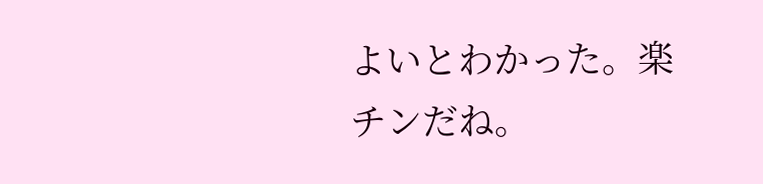よいとわかった。楽チンだね。